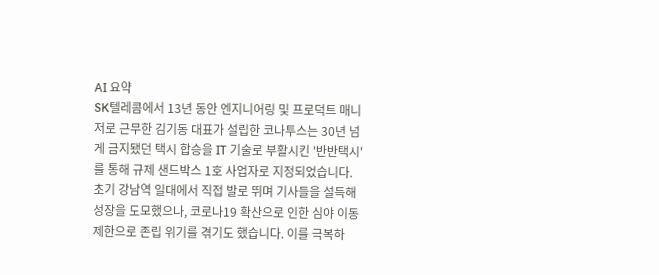AI 요약
SK텔레콤에서 13년 동안 엔지니어링 및 프로덕트 매니저로 근무한 김기동 대표가 설립한 코나투스는 30년 넘게 금지됐던 택시 합승을 IT 기술로 부활시킨 '반반택시'를 통해 규제 샌드박스 1호 사업자로 지정되었습니다. 초기 강남역 일대에서 직접 발로 뛰며 기사들을 설득해 성장을 도모했으나, 코로나19 확산으로 인한 심야 이동 제한으로 존립 위기를 겪기도 했습니다. 이를 극복하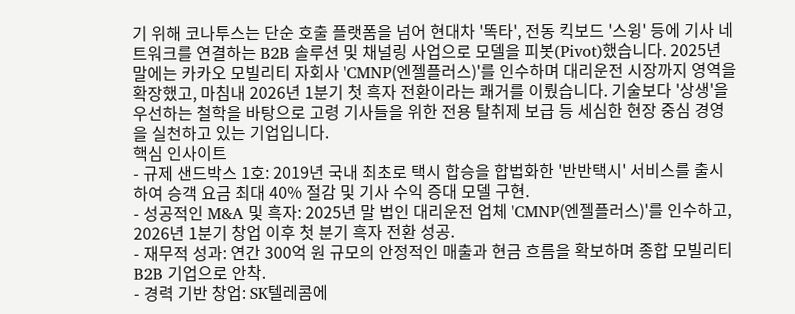기 위해 코나투스는 단순 호출 플랫폼을 넘어 현대차 '똑타', 전동 킥보드 '스윙' 등에 기사 네트워크를 연결하는 B2B 솔루션 및 채널링 사업으로 모델을 피봇(Pivot)했습니다. 2025년 말에는 카카오 모빌리티 자회사 'CMNP(엔젤플러스)'를 인수하며 대리운전 시장까지 영역을 확장했고, 마침내 2026년 1분기 첫 흑자 전환이라는 쾌거를 이뤘습니다. 기술보다 '상생'을 우선하는 철학을 바탕으로 고령 기사들을 위한 전용 탈취제 보급 등 세심한 현장 중심 경영을 실천하고 있는 기업입니다.
핵심 인사이트
- 규제 샌드박스 1호: 2019년 국내 최초로 택시 합승을 합법화한 '반반택시' 서비스를 출시하여 승객 요금 최대 40% 절감 및 기사 수익 증대 모델 구현.
- 성공적인 M&A 및 흑자: 2025년 말 법인 대리운전 업체 'CMNP(엔젤플러스)'를 인수하고, 2026년 1분기 창업 이후 첫 분기 흑자 전환 성공.
- 재무적 성과: 연간 300억 원 규모의 안정적인 매출과 현금 흐름을 확보하며 종합 모빌리티 B2B 기업으로 안착.
- 경력 기반 창업: SK텔레콤에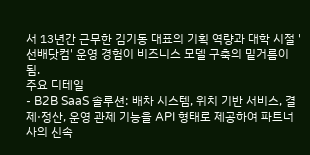서 13년간 근무한 김기동 대표의 기획 역량과 대학 시절 '선배닷컴' 운영 경험이 비즈니스 모델 구축의 밑거름이 됨.
주요 디테일
- B2B SaaS 솔루션: 배차 시스템, 위치 기반 서비스, 결제·정산, 운영 관제 기능을 API 형태로 제공하여 파트너사의 신속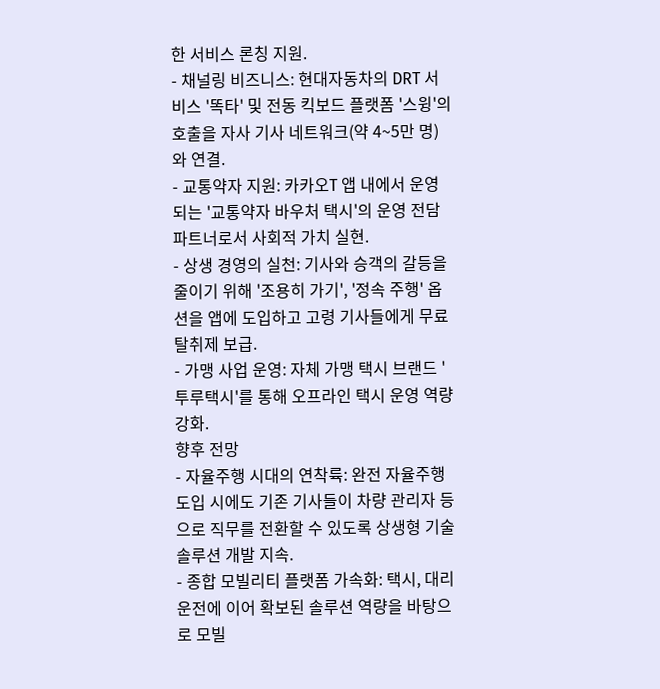한 서비스 론칭 지원.
- 채널링 비즈니스: 현대자동차의 DRT 서비스 '똑타' 및 전동 킥보드 플랫폼 '스윙'의 호출을 자사 기사 네트워크(약 4~5만 명)와 연결.
- 교통약자 지원: 카카오T 앱 내에서 운영되는 '교통약자 바우처 택시'의 운영 전담 파트너로서 사회적 가치 실현.
- 상생 경영의 실천: 기사와 승객의 갈등을 줄이기 위해 '조용히 가기', '정속 주행' 옵션을 앱에 도입하고 고령 기사들에게 무료 탈취제 보급.
- 가맹 사업 운영: 자체 가맹 택시 브랜드 '투루택시'를 통해 오프라인 택시 운영 역량 강화.
향후 전망
- 자율주행 시대의 연착륙: 완전 자율주행 도입 시에도 기존 기사들이 차량 관리자 등으로 직무를 전환할 수 있도록 상생형 기술 솔루션 개발 지속.
- 종합 모빌리티 플랫폼 가속화: 택시, 대리운전에 이어 확보된 솔루션 역량을 바탕으로 모빌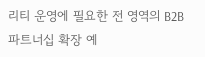리티 운영에 필요한 전 영역의 B2B 파트너십 확장 예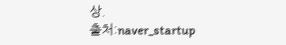상.
출처:naver_startup